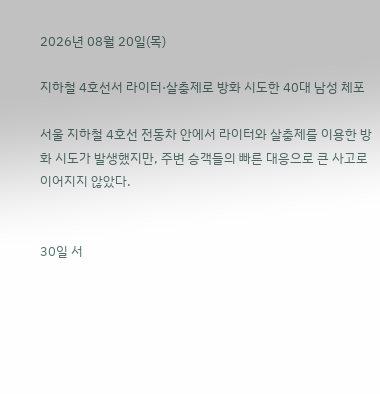2026년 08월 20일(목)

지하철 4호선서 라이터·살충제로 방화 시도한 40대 남성 체포

서울 지하철 4호선 전동차 안에서 라이터와 살충제를 이용한 방화 시도가 발생했지만, 주변 승객들의 빠른 대응으로 큰 사고로 이어지지 않았다.


30일 서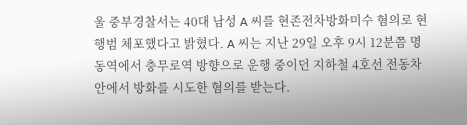울 중부경찰서는 40대 남성 A 씨를 현존전차방화미수 혐의로 현행범 체포했다고 밝혔다. A 씨는 지난 29일 오후 9시 12분쯤 명동역에서 충무로역 방향으로 운행 중이던 지하철 4호선 전동차 안에서 방화를 시도한 혐의를 받는다.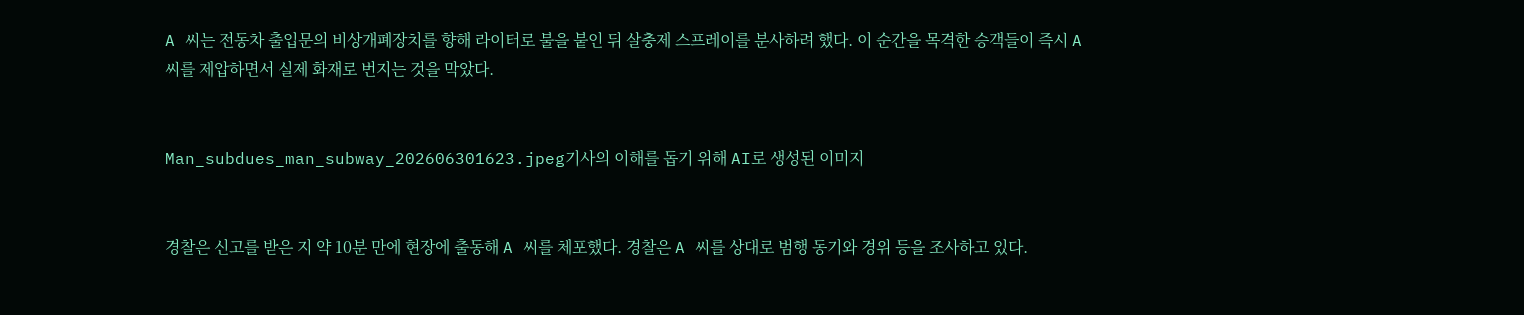A 씨는 전동차 출입문의 비상개폐장치를 향해 라이터로 불을 붙인 뒤 살충제 스프레이를 분사하려 했다. 이 순간을 목격한 승객들이 즉시 A 씨를 제압하면서 실제 화재로 번지는 것을 막았다.


Man_subdues_man_subway_202606301623.jpeg기사의 이해를 돕기 위해 AI로 생성된 이미지


경찰은 신고를 받은 지 약 10분 만에 현장에 출동해 A 씨를 체포했다. 경찰은 A 씨를 상대로 범행 동기와 경위 등을 조사하고 있다.